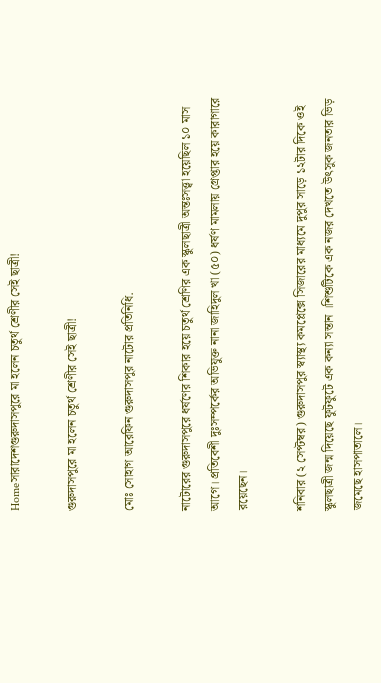Homeসারাদেশগুরুদাসপুরে মা হলেন চতুর্থ শ্রেণীর সেই ছাত্রী!

গুরুদাসপুরে মা হলেন চতুর্থ শ্রেণীর সেই ছাত্রী!

মোঃ সোহাগ আরেফিন গুরুদাসপুর নাটোর প্রতিনিধি.

নাটোরের গুরুদাসপুরে ধর্ষণের শিকার হয়ে চতুর্থ শ্রেণির এক স্কুলছাত্রী অন্তঃসত্ত্বা হয়েছিল ১০ মাস আগে। প্রতিবেশী দুঃসম্পর্কের অভিযুক্ত নানা জাহিদুল খা (৫০) ধর্ষণ মামলায় গ্রেপ্তার হয়ে কারাগারে রয়েছেন।

শনিবার (২ সেপ্টম্বর) গুরুদাসপুর স্ব্যাস্থ্য কমপ্লেক্সে সিজারের মাধ্যমে দুপুর সাড়ে ১২টার দিকে ওই স্কুলছাত্রী জন্ম দিয়েছে ফুটফুটে এক কন্যা সন্তান ।শিশুটিকে এক নজর দেখতে উৎসুক জনতার ভিড় জমেছে হাসপাতালে।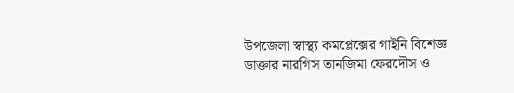উপজেলা স্বাস্থ্য কমপ্লেক্সের গাইনি বিশেজ্ঞ ডাক্তার নারগিস তানজিমা ফেরদৌস ও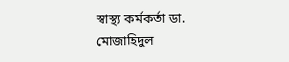স্বাস্থ্য কর্মকর্তা ডা. মোজাহিদুল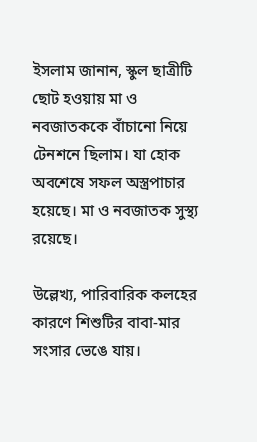ইসলাম জানান, স্কুল ছাত্রীটি ছোট হওয়ায় মা ও নবজাতককে বাঁচানো নিয়ে টেনশনে ছিলাম। যা হোক অবশেষে সফল অস্ত্রপাচার হয়েছে। মা ও নবজাতক সুস্থ্য রয়েছে।

উল্লেখ্য, পারিবারিক কলহের কারণে শিশুটির বাবা-মার সংসার ভেঙে যায়।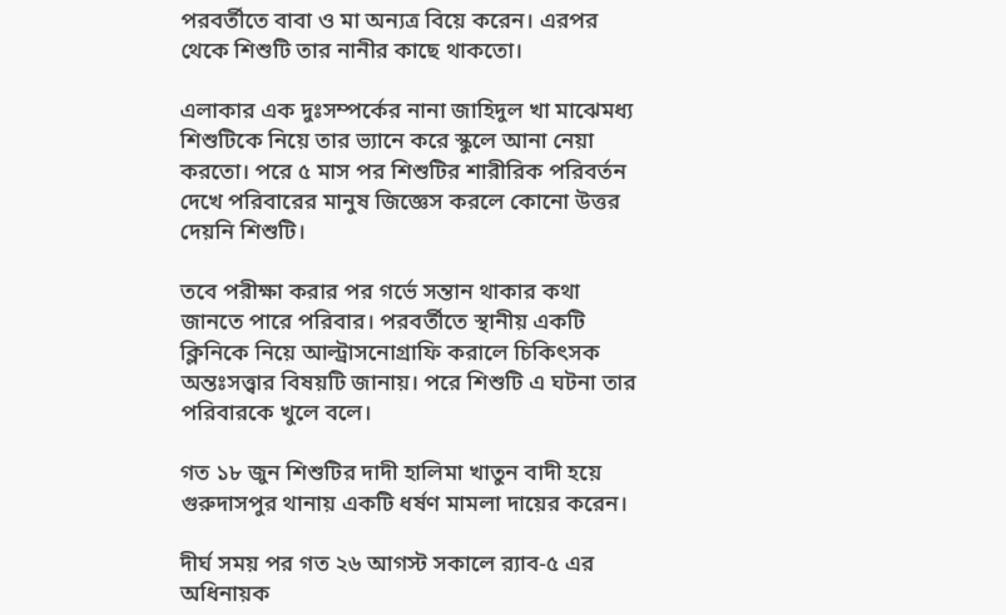পরবর্তীতে বাবা ও মা অন্যত্র বিয়ে করেন। এরপর থেকে শিশুটি তার নানীর কাছে থাকতো।

এলাকার এক দুঃসম্পর্কের নানা জাহিদুল খা মাঝেমধ্য শিশুটিকে নিয়ে তার ভ্যানে করে স্কুলে আনা নেয়া করতো। পরে ৫ মাস পর শিশুটির শারীরিক পরিবর্তন দেখে পরিবারের মানুষ জিজ্ঞেস করলে কোনো উত্তর দেয়নি শিশুটি।

তবে পরীক্ষা করার পর গর্ভে সন্তান থাকার কথা জানতে পারে পরিবার। পরবর্তীতে স্থানীয় একটি ক্লিনিকে নিয়ে আল্ট্রাসনোগ্রাফি করালে চিকিৎসক অন্তঃসত্ত্বার বিষয়টি জানায়। পরে শিশুটি এ ঘটনা তার পরিবারকে খুলে বলে।

গত ১৮ জুন শিশুটির দাদী হালিমা খাতুন বাদী হয়ে গুরুদাসপুর থানায় একটি ধর্ষণ মামলা দায়ের করেন।

দীর্ঘ সময় পর গত ২৬ আগস্ট সকালে র‌্যাব-৫ এর অধিনায়ক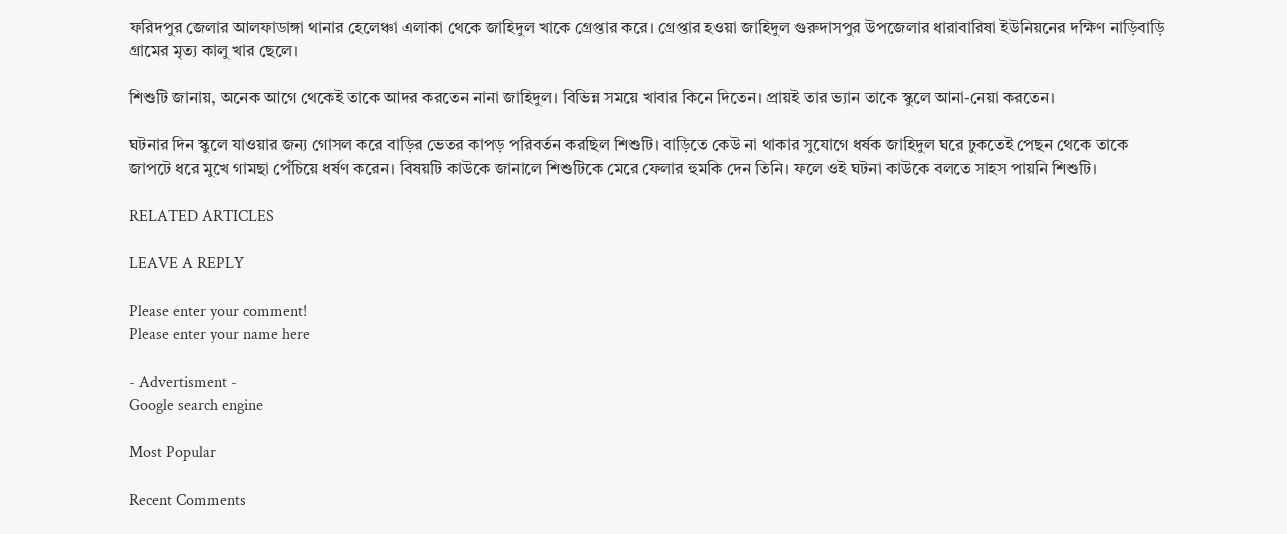ফরিদপুর জেলার আলফাডাঙ্গা থানার হেলেঞ্চা এলাকা থেকে জাহিদুল খাকে গ্রেপ্তার করে। গ্রেপ্তার হওয়া জাহিদুল গুরুদাসপুর উপজেলার ধারাবারিষা ইউনিয়নের দক্ষিণ নাড়িবাড়ি গ্রামের মৃত্য কালু খার ছেলে।

শিশুটি জানায়, অনেক আগে থেকেই তাকে আদর করতেন নানা জাহিদুল। বিভিন্ন সময়ে খাবার কিনে দিতেন। প্রায়ই তার ভ্যান তাকে স্কুলে আনা-নেয়া করতেন।

ঘটনার দিন স্কুলে যাওয়ার জন্য গোসল করে বাড়ির ভেতর কাপড় পরিবর্তন করছিল শিশুটি। বাড়িতে কেউ না থাকার সুযোগে ধর্ষক জাহিদুল ঘরে ঢুকতেই পেছন থেকে তাকে জাপটে ধরে মুখে গামছা পেঁচিয়ে ধর্ষণ করেন। বিষয়টি কাউকে জানালে শিশুটিকে মেরে ফেলার হুমকি দেন তিনি। ফলে ওই ঘটনা কাউকে বলতে সাহস পায়নি শিশুটি।

RELATED ARTICLES

LEAVE A REPLY

Please enter your comment!
Please enter your name here

- Advertisment -
Google search engine

Most Popular

Recent Comments